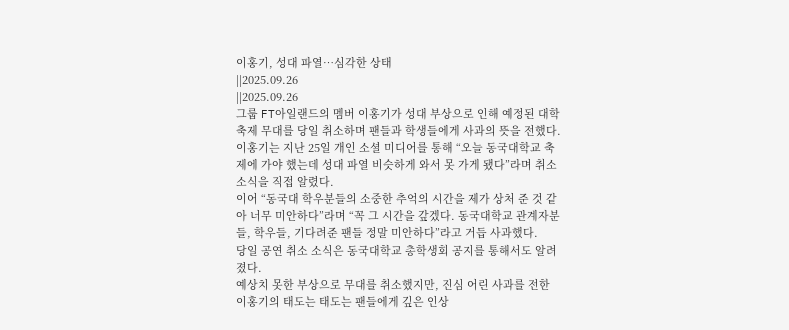이홍기, 성대 파열…심각한 상태
||2025.09.26
||2025.09.26
그룹 FT아일랜드의 멤버 이홍기가 성대 부상으로 인해 예정된 대학 축제 무대를 당일 취소하며 팬들과 학생들에게 사과의 뜻을 전했다.
이홍기는 지난 25일 개인 소셜 미디어를 통해 “오늘 동국대학교 축제에 가야 했는데 성대 파열 비슷하게 와서 못 가게 됐다”라며 취소 소식을 직접 알렸다.
이어 “동국대 학우분들의 소중한 추억의 시간을 제가 상처 준 것 같아 너무 미안하다”라며 “꼭 그 시간을 갚겠다. 동국대학교 관계자분들, 학우들, 기다려준 팬들 정말 미안하다”라고 거듭 사과했다.
당일 공연 취소 소식은 동국대학교 총학생회 공지를 통해서도 알려졌다.
예상치 못한 부상으로 무대를 취소했지만, 진심 어린 사과를 전한 이홍기의 태도는 태도는 팬들에게 깊은 인상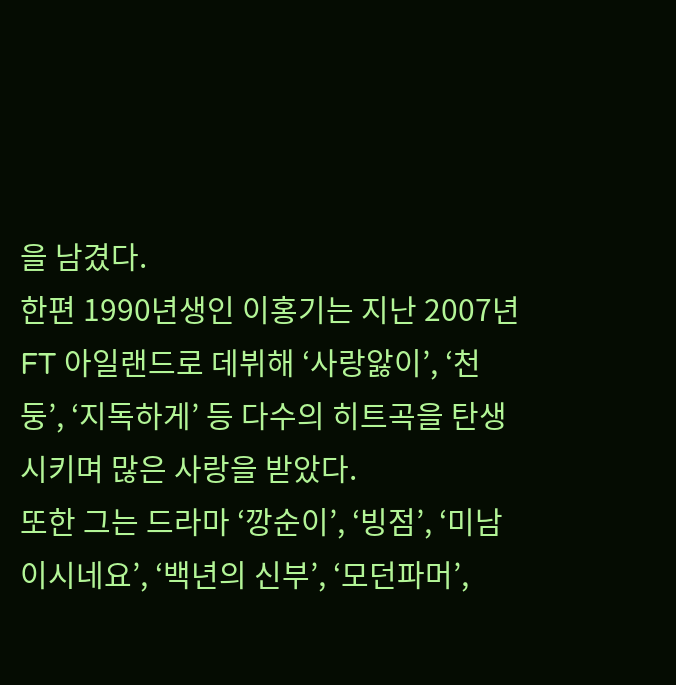을 남겼다.
한편 1990년생인 이홍기는 지난 2007년 FT 아일랜드로 데뷔해 ‘사랑앓이’, ‘천둥’, ‘지독하게’ 등 다수의 히트곡을 탄생시키며 많은 사랑을 받았다.
또한 그는 드라마 ‘깡순이’, ‘빙점’, ‘미남이시네요’, ‘백년의 신부’, ‘모던파머’,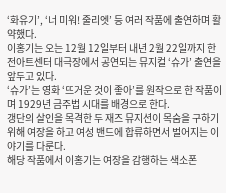‘화유기’, ‘너 미워! 줄리엣’ 등 여러 작품에 출연하며 활약했다.
이홍기는 오는 12월 12일부터 내년 2월 22일까지 한전아트센터 대극장에서 공연되는 뮤지컬 ‘슈가’ 출연을 앞두고 있다.
‘슈가’는 영화 ‘뜨거운 것이 좋아’를 원작으로 한 작품이며 1929년 금주법 시대를 배경으로 한다.
갱단의 살인을 목격한 두 재즈 뮤지션이 목숨을 구하기 위해 여장을 하고 여성 밴드에 합류하면서 벌어지는 이야기를 다룬다.
해당 작품에서 이홍기는 여장을 감행하는 색소폰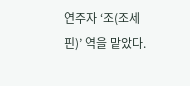연주자 ‘조(조세핀)’ 역을 맡았다.